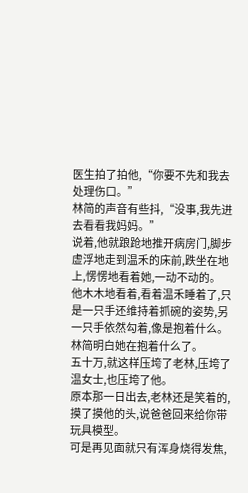医生拍了拍他,“你要不先和我去处理伤口。”
林简的声音有些抖,“没事,我先进去看看我妈妈。”
说着,他就踉跄地推开病房门,脚步虚浮地走到温禾的床前,跌坐在地上,愣愣地看着她,一动不动的。
他木木地看着,看着温禾睡着了,只是一只手还维持着抓碗的姿势,另一只手依然勾着,像是抱着什么。
林简明白她在抱着什么了。
五十万,就这样压垮了老林,压垮了温女士,也压垮了他。
原本那一日出去,老林还是笑着的,摸了摸他的头,说爸爸回来给你带玩具模型。
可是再见面就只有浑身烧得发焦,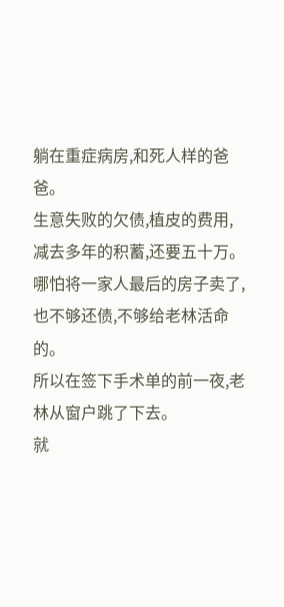躺在重症病房,和死人样的爸爸。
生意失败的欠债,植皮的费用,减去多年的积蓄,还要五十万。
哪怕将一家人最后的房子卖了,也不够还债,不够给老林活命的。
所以在签下手术单的前一夜,老林从窗户跳了下去。
就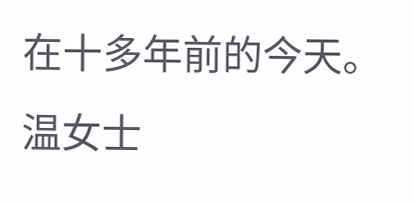在十多年前的今天。
温女士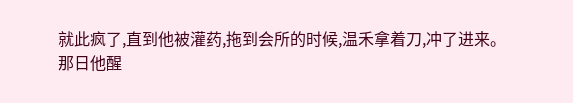就此疯了,直到他被灌药,拖到会所的时候,温禾拿着刀,冲了进来。
那日他醒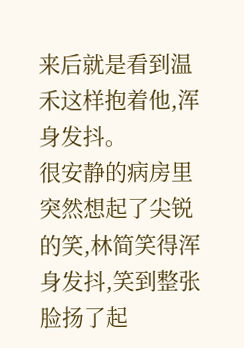来后就是看到温禾这样抱着他,浑身发抖。
很安静的病房里突然想起了尖锐的笑,林简笑得浑身发抖,笑到整张脸扬了起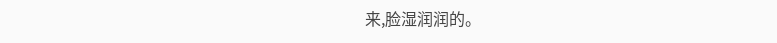来,脸湿润润的。